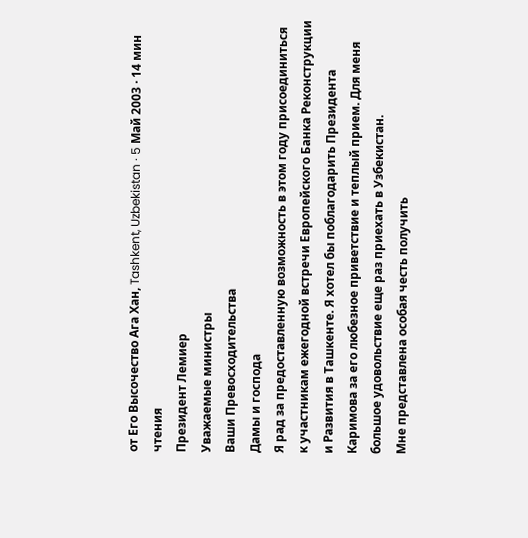от Его Высочество Ага Хан, Tashkent, Uzbekistan · 5 Май 2003 · 14 мин чтения
Президент Лемиер
Уважаемые министры
Ваши Превосходительства
Дамы и господа
Я рад за предоставленную возможность в этом году присоединиться к участникам ежегодной встречи Европейского Банка Реконструкции и Развития в Ташкенте. Я хотел бы поблагодарить Президента Каримова за его любезное приветствие и теплый прием. Для меня большое удовольствие еще раз приехать в Узбекистан.
Мне представлена особая честь получить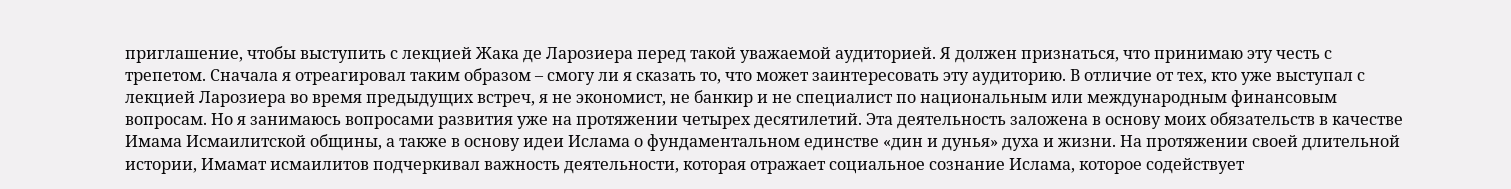приглашение, чтобы выступить с лекцией Жака де Ларозиера перед такой уважаемой аудиторией. Я должен признаться, что принимаю эту честь с трепетом. Сначала я отреагировал таким образом – смогу ли я сказать то, что может заинтересовать эту аудиторию. В отличие от тех, кто уже выступал с лекцией Ларозиера во время предыдущих встреч, я не экономист, не банкир и не специалист по национальным или международным финансовым вопросам. Но я занимаюсь вопросами развития уже на протяжении четырех десятилетий. Эта деятельность заложена в основу моих обязательств в качестве Имама Исмаилитской общины, а также в основу идеи Ислама о фундаментальном единстве «дин и дунья» духа и жизни. На протяжении своей длительной истории, Имамат исмаилитов подчеркивал важность деятельности, которая отражает социальное сознание Ислама, которое содействует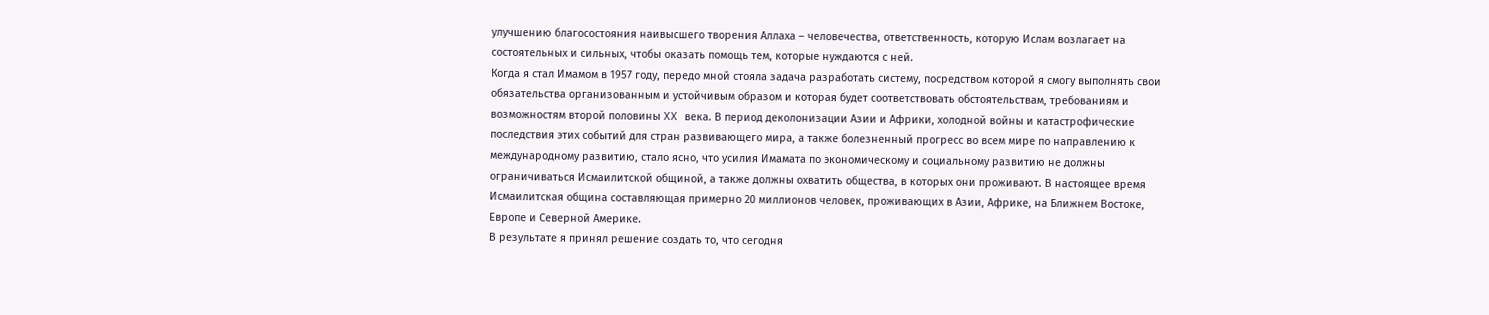улучшению благосостояния наивысшего творения Аллаха – человечества, ответственность, которую Ислам возлагает на состоятельных и сильных, чтобы оказать помощь тем, которые нуждаются с ней.
Когда я стал Имамом в 1957 году, передо мной стояла задача разработать систему, посредством которой я смогу выполнять свои обязательства организованным и устойчивым образом и которая будет соответствовать обстоятельствам, требованиям и возможностям второй половины XX века. В период деколонизации Азии и Африки, холодной войны и катастрофические последствия этих событий для стран развивающего мира, а также болезненный прогресс во всем мире по направлению к международному развитию, стало ясно, что усилия Имамата по экономическому и социальному развитию не должны ограничиваться Исмаилитской общиной, а также должны охватить общества, в которых они проживают. В настоящее время Исмаилитская община составляющая примерно 20 миллионов человек, проживающих в Азии, Африке, на Ближнем Востоке, Европе и Северной Америке.
В результате я принял решение создать то, что сегодня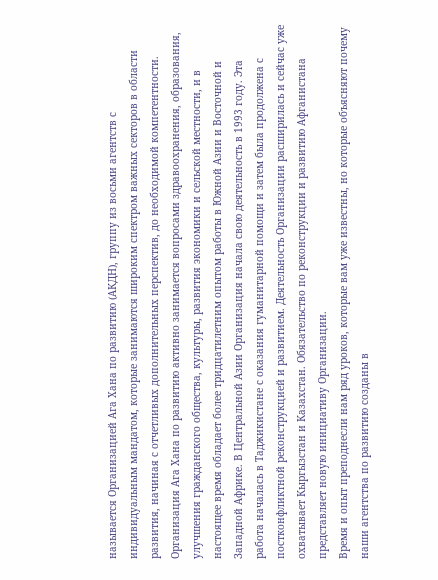называется Организацией Ага Хана по развитию (АКДН), группу из восьми агентств с индивидуальным мандатом, которые занимаются широким спектром важных секторов в области развития, начиная с отчетливых дополнительных перспектив, до необходимой компетентности. Организация Ага Хана по развитию активно занимается вопросами здравоохранения, образования, улучшения гражданского общества, культуры, развития экономики и сельской местности, и в настоящее время обладает более тридцатилетним опытом работы в Южной Азии и Восточной и Западной Африке. В Центральной Азии Организация начала свою деятельность в 1993 году. Эта работа началась в Таджикистане с оказания гуманитарной помощи и затем была продолжена с постконфликтной реконструкцией и развитием. Деятельность Организации расширилась и сейчас уже охватывает Кыргызстан и Казахстан. Обязательство по реконструкции и развитию Афганистана представляет новую инициативу Организации.
Время и опыт преподнесли нам ряд уроков, которые вам уже известны, но которые объясняют почему наши агентства по развитию созданы в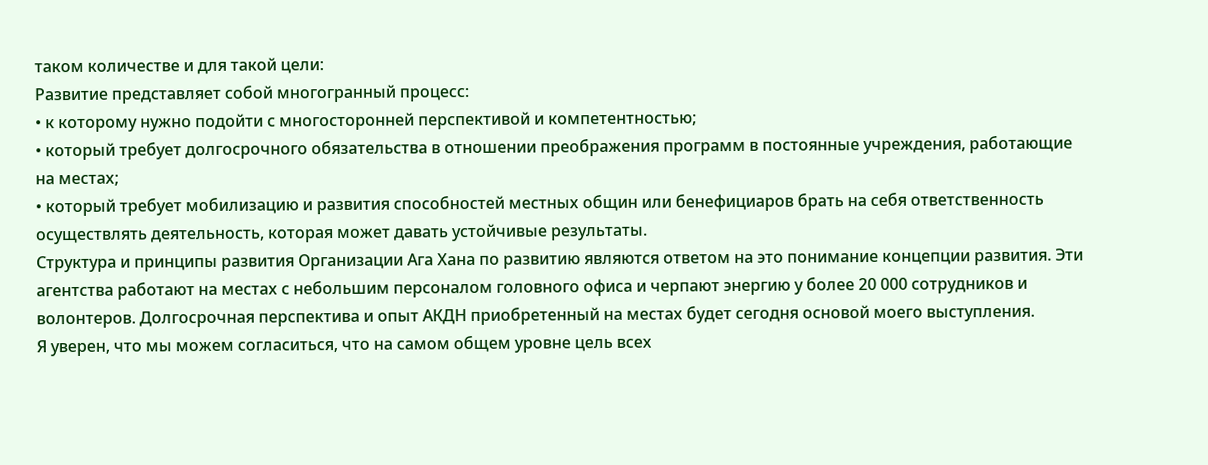таком количестве и для такой цели:
Развитие представляет собой многогранный процесс:
• к которому нужно подойти с многосторонней перспективой и компетентностью;
• который требует долгосрочного обязательства в отношении преображения программ в постоянные учреждения, работающие на местах;
• который требует мобилизацию и развития способностей местных общин или бенефициаров брать на себя ответственность осуществлять деятельность, которая может давать устойчивые результаты.
Структура и принципы развития Организации Ага Хана по развитию являются ответом на это понимание концепции развития. Эти агентства работают на местах с небольшим персоналом головного офиса и черпают энергию у более 20 000 сотрудников и волонтеров. Долгосрочная перспектива и опыт АКДН приобретенный на местах будет сегодня основой моего выступления.
Я уверен, что мы можем согласиться, что на самом общем уровне цель всех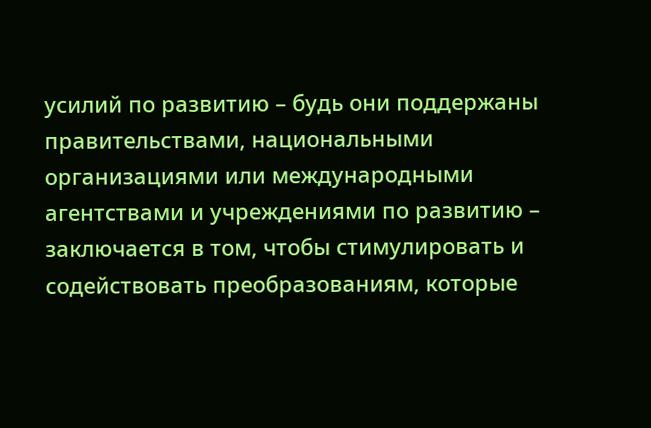усилий по развитию – будь они поддержаны правительствами, национальными организациями или международными агентствами и учреждениями по развитию – заключается в том, чтобы стимулировать и содействовать преобразованиям, которые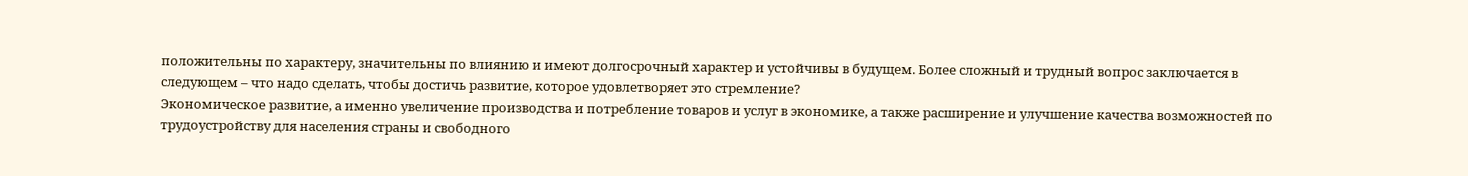положительны по характеру, значительны по влиянию и имеют долгосрочный характер и устойчивы в будущем. Более сложный и трудный вопрос заключается в следующем – что надо сделать, чтобы достичь развитие, которое удовлетворяет это стремление?
Экономическое развитие, а именно увеличение производства и потребление товаров и услуг в экономике, а также расширение и улучшение качества возможностей по трудоустройству для населения страны и свободного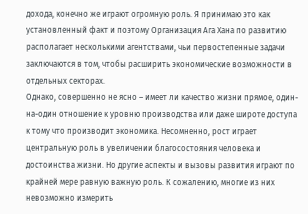дохода, конечно же играют огромную роль. Я принимаю это как установленный факт и поэтому Организация Ага Хана по развитию располагает несколькими агентствами, чьи первостепенные задачи заключаются в том, чтобы расширить экономические возможности в отдельных секторах.
Однако, совершенно не ясно – имеет ли качество жизни прямое, один-на-один отношение к уровню производства или даже широте доступа к тому что производит экономика. Несомненно, рост играет центральную роль в увеличении благосостояния человека и достоинства жизни. Но другие аспекты и вызовы развития играют по крайней мере равную важную роль. К сожалению, многие из них невозможно измерить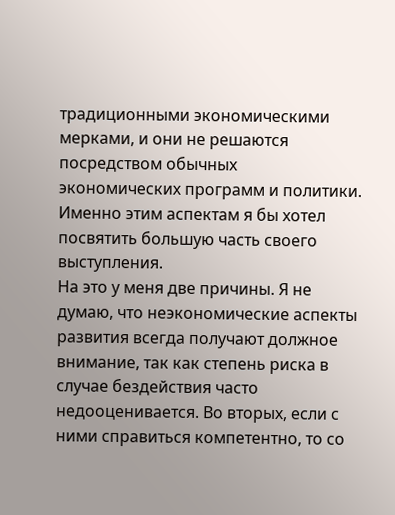традиционными экономическими мерками, и они не решаются посредством обычных экономических программ и политики. Именно этим аспектам я бы хотел посвятить большую часть своего выступления.
На это у меня две причины. Я не думаю, что неэкономические аспекты развития всегда получают должное внимание, так как степень риска в случае бездействия часто недооценивается. Во вторых, если с ними справиться компетентно, то со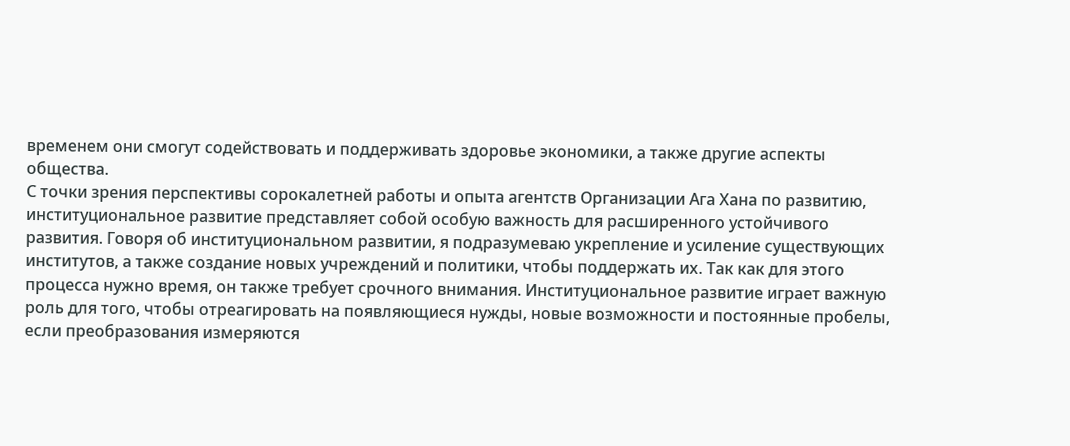временем они смогут содействовать и поддерживать здоровье экономики, а также другие аспекты общества.
С точки зрения перспективы сорокалетней работы и опыта агентств Организации Ага Хана по развитию, институциональное развитие представляет собой особую важность для расширенного устойчивого развития. Говоря об институциональном развитии, я подразумеваю укрепление и усиление существующих институтов, а также создание новых учреждений и политики, чтобы поддержать их. Так как для этого процесса нужно время, он также требует срочного внимания. Институциональное развитие играет важную роль для того, чтобы отреагировать на появляющиеся нужды, новые возможности и постоянные пробелы, если преобразования измеряются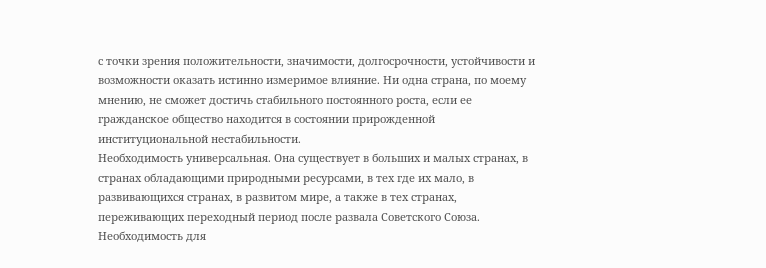с точки зрения положительности, значимости, долгосрочности, устойчивости и возможности оказать истинно измеримое влияние. Ни одна страна, по моему мнению, не сможет достичь стабильного постоянного роста, если ее гражданское общество находится в состоянии прирожденной институциональной нестабильности.
Необходимость универсальная. Она существует в больших и малых странах, в странах обладающими природными ресурсами, в тех где их мало, в развивающихся странах, в развитом мире, а также в тех странах, переживающих переходный период после развала Советского Союза.
Необходимость для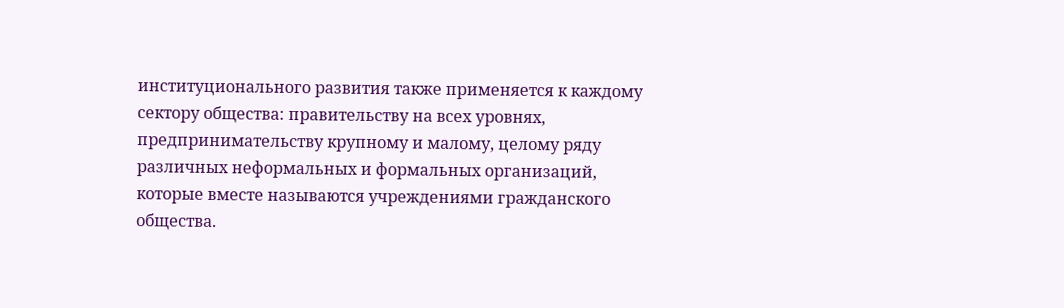институционального развития также применяется к каждому сектору общества: правительству на всех уровнях, предпринимательству крупному и малому, целому ряду различных неформальных и формальных организаций, которые вместе называются учреждениями гражданского общества.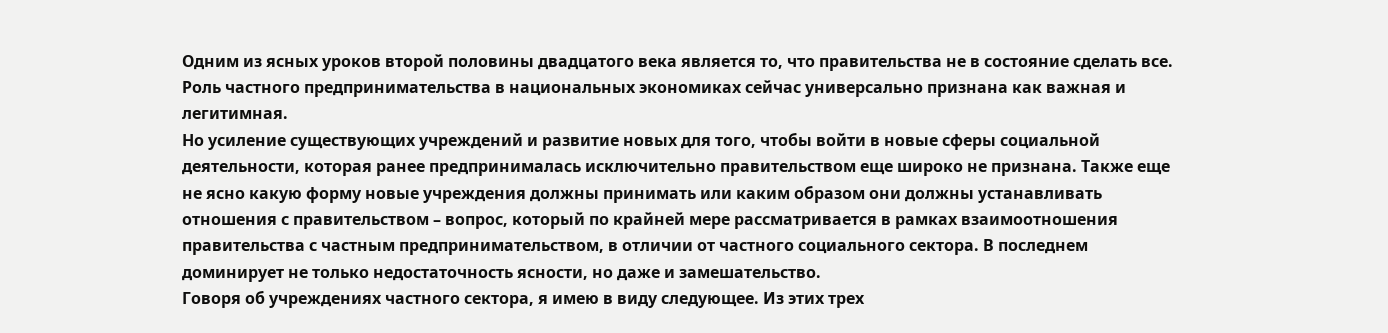Одним из ясных уроков второй половины двадцатого века является то, что правительства не в состояние сделать все. Роль частного предпринимательства в национальных экономиках сейчас универсально признана как важная и легитимная.
Но усиление существующих учреждений и развитие новых для того, чтобы войти в новые сферы социальной деятельности, которая ранее предпринималась исключительно правительством еще широко не признана. Также еще не ясно какую форму новые учреждения должны принимать или каким образом они должны устанавливать отношения с правительством – вопрос, который по крайней мере рассматривается в рамках взаимоотношения правительства с частным предпринимательством, в отличии от частного социального сектора. В последнем доминирует не только недостаточность ясности, но даже и замешательство.
Говоря об учреждениях частного сектора, я имею в виду следующее. Из этих трех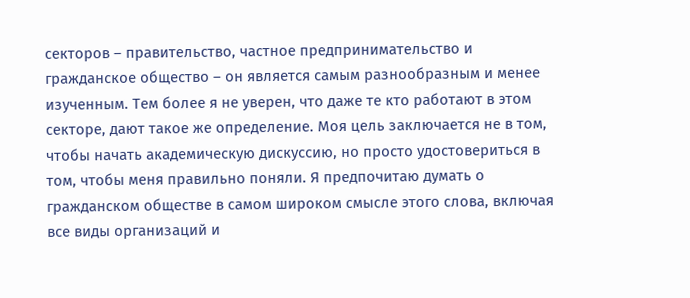секторов – правительство, частное предпринимательство и гражданское общество – он является самым разнообразным и менее изученным. Тем более я не уверен, что даже те кто работают в этом секторе, дают такое же определение. Моя цель заключается не в том, чтобы начать академическую дискуссию, но просто удостовериться в том, чтобы меня правильно поняли. Я предпочитаю думать о гражданском обществе в самом широком смысле этого слова, включая все виды организаций и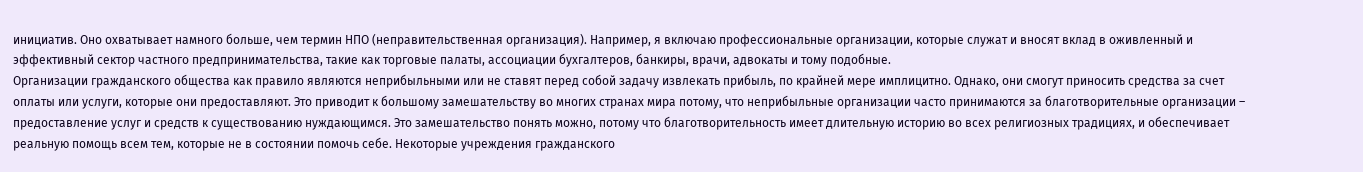инициатив. Оно охватывает намного больше, чем термин НПО (неправительственная организация). Например, я включаю профессиональные организации, которые служат и вносят вклад в оживленный и эффективный сектор частного предпринимательства, такие как торговые палаты, ассоциации бухгалтеров, банкиры, врачи, адвокаты и тому подобные.
Организации гражданского общества как правило являются неприбыльными или не ставят перед собой задачу извлекать прибыль, по крайней мере имплицитно. Однако, они смогут приносить средства за счет оплаты или услуги, которые они предоставляют. Это приводит к большому замешательству во многих странах мира потому, что неприбыльные организации часто принимаются за благотворительные организации – предоставление услуг и средств к существованию нуждающимся. Это замешательство понять можно, потому что благотворительность имеет длительную историю во всех религиозных традициях, и обеспечивает реальную помощь всем тем, которые не в состоянии помочь себе. Некоторые учреждения гражданского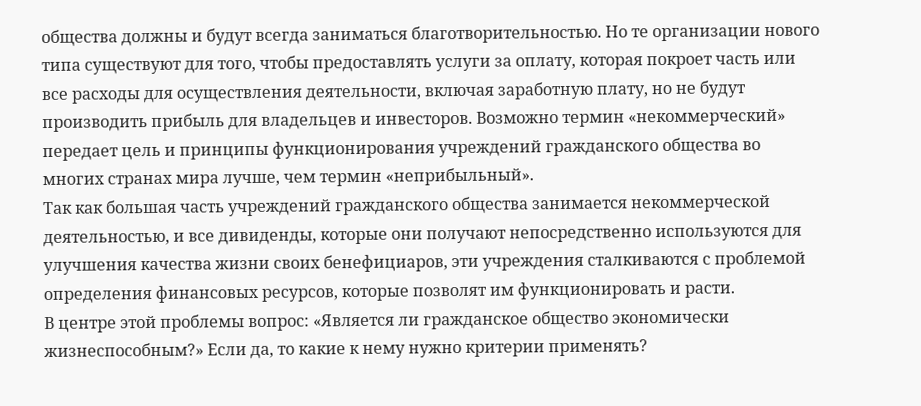общества должны и будут всегда заниматься благотворительностью. Но те организации нового типа существуют для того, чтобы предоставлять услуги за оплату, которая покроет часть или все расходы для осуществления деятельности, включая заработную плату, но не будут производить прибыль для владельцев и инвесторов. Возможно термин «некоммерческий» передает цель и принципы функционирования учреждений гражданского общества во многих странах мира лучше, чем термин «неприбыльный».
Так как большая часть учреждений гражданского общества занимается некоммерческой деятельностью, и все дивиденды, которые они получают непосредственно используются для улучшения качества жизни своих бенефициаров, эти учреждения сталкиваются с проблемой определения финансовых ресурсов, которые позволят им функционировать и расти.
В центре этой проблемы вопрос: «Является ли гражданское общество экономически жизнеспособным?» Если да, то какие к нему нужно критерии применять?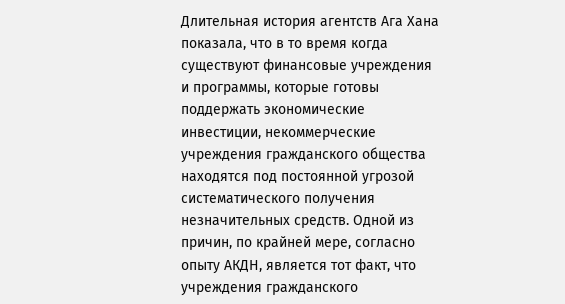Длительная история агентств Ага Хана показала, что в то время когда существуют финансовые учреждения и программы, которые готовы поддержать экономические инвестиции, некоммерческие учреждения гражданского общества находятся под постоянной угрозой систематического получения незначительных средств. Одной из причин, по крайней мере, согласно опыту АКДН, является тот факт, что учреждения гражданского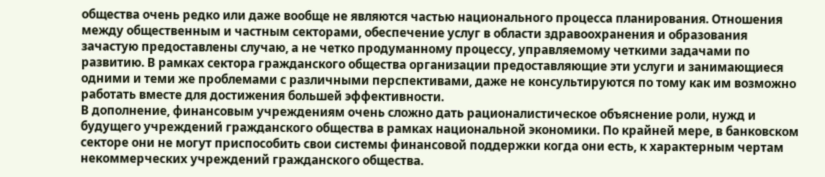общества очень редко или даже вообще не являются частью национального процесса планирования. Отношения между общественным и частным секторами, обеспечение услуг в области здравоохранения и образования зачастую предоставлены случаю, а не четко продуманному процессу, управляемому четкими задачами по развитию. В рамках сектора гражданского общества организации предоставляющие эти услуги и занимающиеся одними и теми же проблемами с различными перспективами, даже не консультируются по тому как им возможно работать вместе для достижения большей эффективности.
В дополнение, финансовым учреждениям очень сложно дать рационалистическое объяснение роли, нужд и будущего учреждений гражданского общества в рамках национальной экономики. По крайней мере, в банковском секторе они не могут приспособить свои системы финансовой поддержки когда они есть, к характерным чертам некоммерческих учреждений гражданского общества.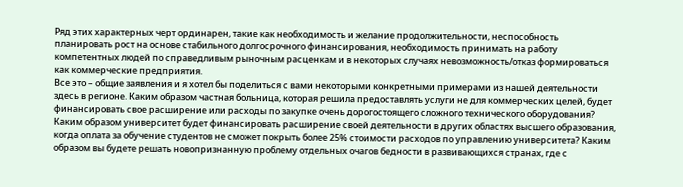Ряд этих характерных черт ординарен, такие как необходимость и желание продолжительности, неспособность планировать рост на основе стабильного долгосрочного финансирования, необходимость принимать на работу компетентных людей по справедливым рыночным расценкам и в некоторых случаях невозможность/отказ формироваться как коммерческие предприятия.
Все это – общие заявления и я хотел бы поделиться с вами некоторыми конкретными примерами из нашей деятельности здесь в регионе. Каким образом частная больница, которая решила предоставлять услуги не для коммерческих целей, будет финансировать свое расширение или расходы по закупке очень дорогостоящего сложного технического оборудования? Каким образом университет будет финансировать расширение своей деятельности в других областях высшего образования, когда оплата за обучение студентов не сможет покрыть более 25% стоимости расходов по управлению университета? Каким образом вы будете решать новопризнанную проблему отдельных очагов бедности в развивающихся странах, где с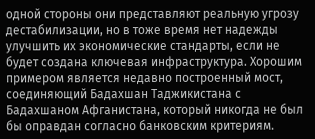одной стороны они представляют реальную угрозу дестабилизации, но в тоже время нет надежды улучшить их экономические стандарты, если не будет создана ключевая инфраструктура. Хорошим примером является недавно построенный мост, соединяющий Бадахшан Таджикистана с Бадахшаном Афганистана, который никогда не был бы оправдан согласно банковским критериям.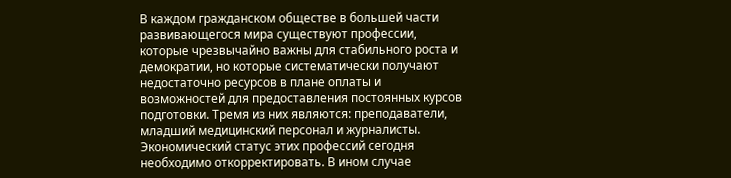В каждом гражданском обществе в большей части развивающегося мира существуют профессии, которые чрезвычайно важны для стабильного роста и демократии, но которые систематически получают недостаточно ресурсов в плане оплаты и возможностей для предоставления постоянных курсов подготовки. Тремя из них являются: преподаватели, младший медицинский персонал и журналисты. Экономический статус этих профессий сегодня необходимо откорректировать. В ином случае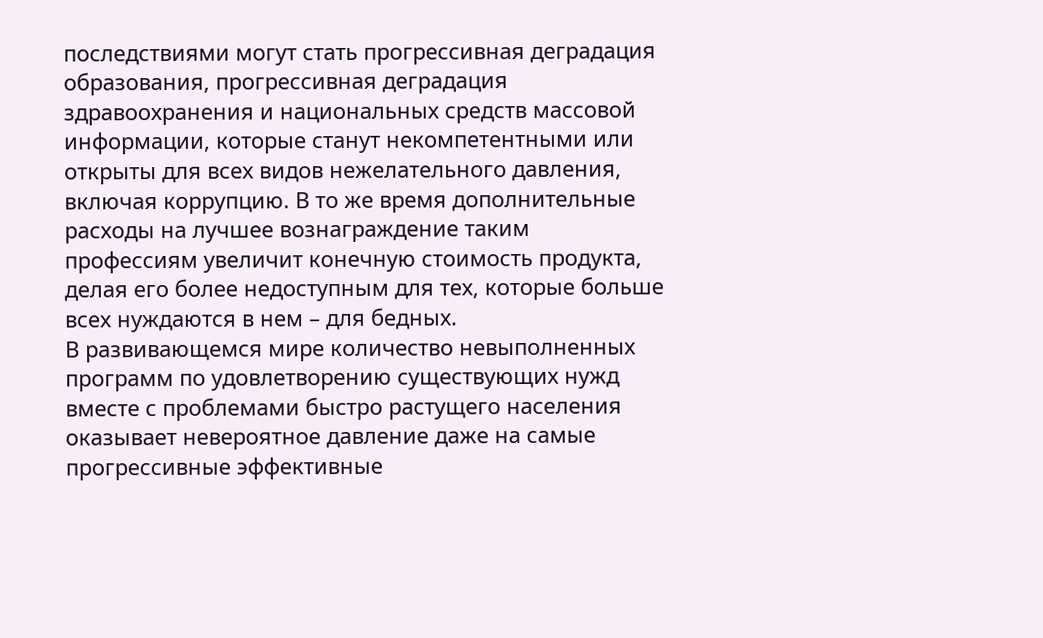последствиями могут стать прогрессивная деградация образования, прогрессивная деградация здравоохранения и национальных средств массовой информации, которые станут некомпетентными или открыты для всех видов нежелательного давления, включая коррупцию. В то же время дополнительные расходы на лучшее вознаграждение таким профессиям увеличит конечную стоимость продукта, делая его более недоступным для тех, которые больше всех нуждаются в нем – для бедных.
В развивающемся мире количество невыполненных программ по удовлетворению существующих нужд вместе с проблемами быстро растущего населения оказывает невероятное давление даже на самые прогрессивные эффективные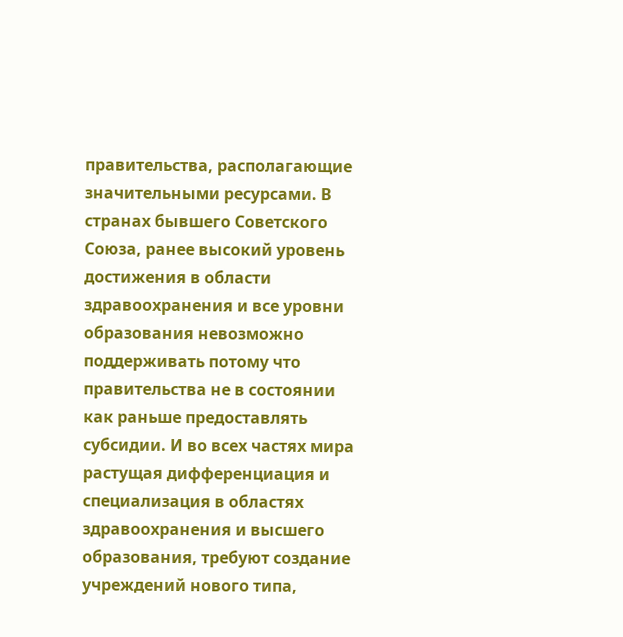правительства, располагающие значительными ресурсами. В странах бывшего Советского Союза, ранее высокий уровень достижения в области здравоохранения и все уровни образования невозможно поддерживать потому что правительства не в состоянии как раньше предоставлять субсидии. И во всех частях мира растущая дифференциация и специализация в областях здравоохранения и высшего образования, требуют создание учреждений нового типа,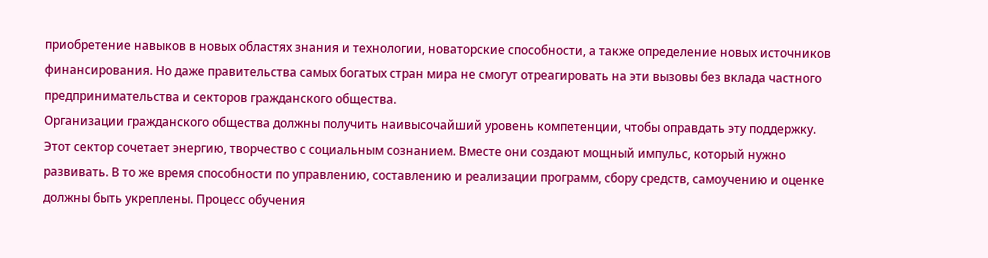приобретение навыков в новых областях знания и технологии, новаторские способности, а также определение новых источников финансирования. Но даже правительства самых богатых стран мира не смогут отреагировать на эти вызовы без вклада частного предпринимательства и секторов гражданского общества.
Организации гражданского общества должны получить наивысочайший уровень компетенции, чтобы оправдать эту поддержку. Этот сектор сочетает энергию, творчество с социальным сознанием. Вместе они создают мощный импульс, который нужно развивать. В то же время способности по управлению, составлению и реализации программ, сбору средств, самоучению и оценке должны быть укреплены. Процесс обучения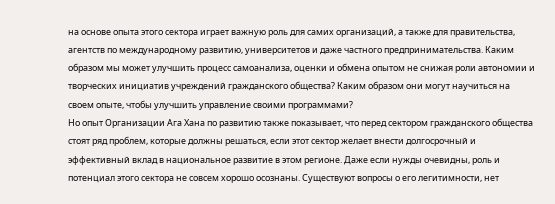на основе опыта этого сектора играет важную роль для самих организаций, а также для правительства, агентств по международному развитию, университетов и даже частного предпринимательства. Каким образом мы может улучшить процесс самоанализа, оценки и обмена опытом не снижая роли автономии и творческих инициатив учреждений гражданского общества? Каким образом они могут научиться на своем опыте, чтобы улучшить управление своими программами?
Но опыт Организации Ага Хана по развитию также показывает, что перед сектором гражданского общества стоят ряд проблем, которые должны решаться, если этот сектор желает внести долгосрочный и эффективный вклад в национальное развитие в этом регионе. Даже если нужды очевидны, роль и потенциал этого сектора не совсем хорошо осознаны. Существуют вопросы о его легитимности, нет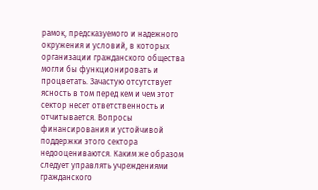рамок, предсказуемого и надежного окружения и условий, в которых организации гражданского общества могли бы функционировать и процветать. Зачастую отсутствует ясность в том перед кем и чем этот сектор несет ответственность и отчитывается. Вопросы финансирования и устойчивой поддержки этого сектора недооцениваются. Каким же образом следует управлять учреждениями гражданского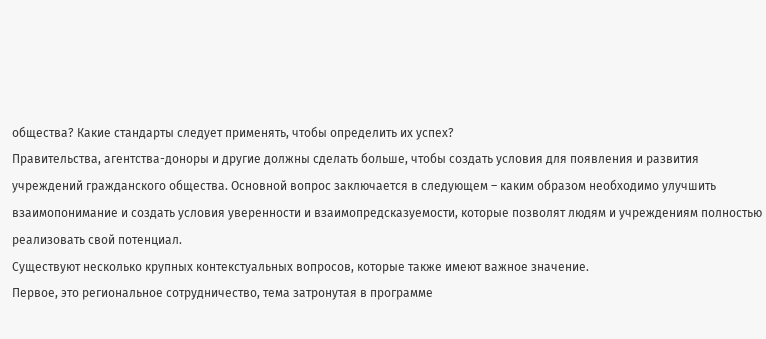общества? Какие стандарты следует применять, чтобы определить их успех?
Правительства, агентства-доноры и другие должны сделать больше, чтобы создать условия для появления и развития учреждений гражданского общества. Основной вопрос заключается в следующем – каким образом необходимо улучшить взаимопонимание и создать условия уверенности и взаимопредсказуемости, которые позволят людям и учреждениям полностью реализовать свой потенциал.
Существуют несколько крупных контекстуальных вопросов, которые также имеют важное значение.
Первое, это региональное сотрудничество, тема затронутая в программе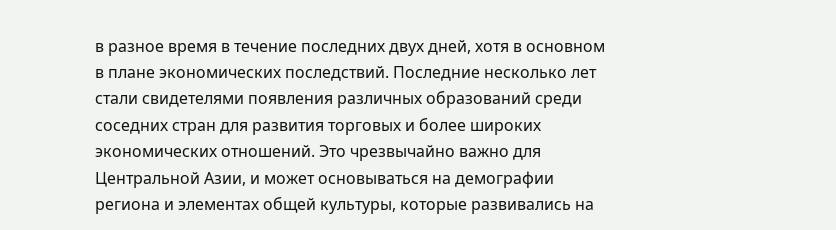в разное время в течение последних двух дней, хотя в основном в плане экономических последствий. Последние несколько лет стали свидетелями появления различных образований среди соседних стран для развития торговых и более широких экономических отношений. Это чрезвычайно важно для Центральной Азии, и может основываться на демографии региона и элементах общей культуры, которые развивались на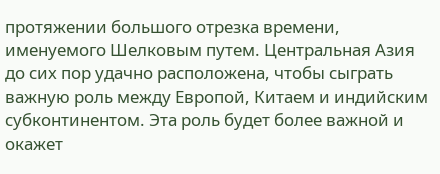протяжении большого отрезка времени, именуемого Шелковым путем. Центральная Азия до сих пор удачно расположена, чтобы сыграть важную роль между Европой, Китаем и индийским субконтинентом. Эта роль будет более важной и окажет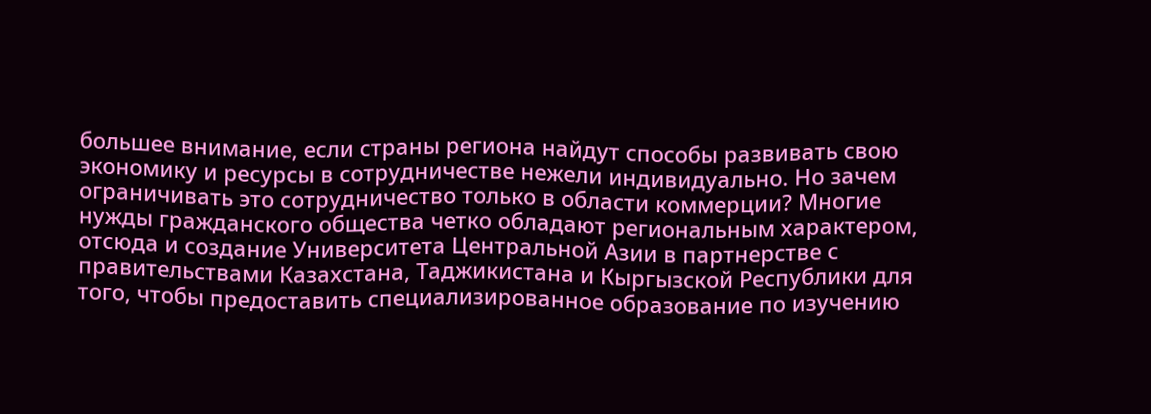большее внимание, если страны региона найдут способы развивать свою экономику и ресурсы в сотрудничестве нежели индивидуально. Но зачем ограничивать это сотрудничество только в области коммерции? Многие нужды гражданского общества четко обладают региональным характером, отсюда и создание Университета Центральной Азии в партнерстве с правительствами Казахстана, Таджикистана и Кыргызской Республики для того, чтобы предоставить специализированное образование по изучению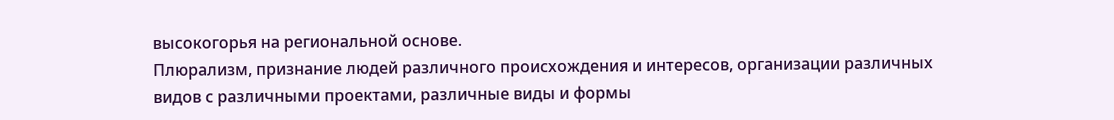высокогорья на региональной основе.
Плюрализм, признание людей различного происхождения и интересов, организации различных видов с различными проектами, различные виды и формы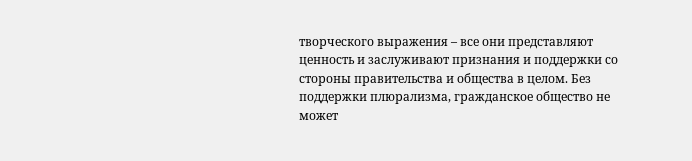творческого выражения – все они представляют ценность и заслуживают признания и поддержки со стороны правительства и общества в целом. Без поддержки плюрализма, гражданское общество не может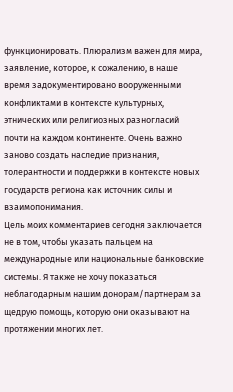функционировать. Плюрализм важен для мира, заявление, которое, к сожалению, в наше время задокументировано вооруженными конфликтами в контексте культурных, этнических или религиозных разногласий почти на каждом континенте. Очень важно заново создать наследие признания, толерантности и поддержки в контексте новых государств региона как источник силы и взаимопонимания.
Цель моих комментариев сегодня заключается не в том, чтобы указать пальцем на международные или национальные банковские системы. Я также не хочу показаться неблагодарным нашим донорам/партнерам за щедрую помощь, которую они оказывают на протяжении многих лет.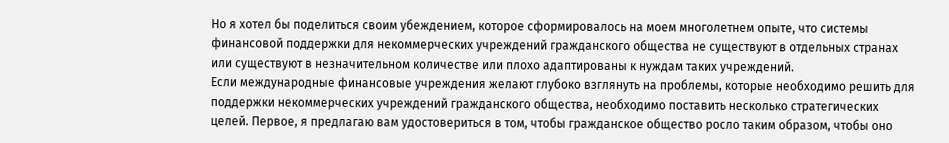Но я хотел бы поделиться своим убеждением, которое сформировалось на моем многолетнем опыте, что системы финансовой поддержки для некоммерческих учреждений гражданского общества не существуют в отдельных странах или существуют в незначительном количестве или плохо адаптированы к нуждам таких учреждений.
Если международные финансовые учреждения желают глубоко взглянуть на проблемы, которые необходимо решить для поддержки некоммерческих учреждений гражданского общества, необходимо поставить несколько стратегических целей. Первое, я предлагаю вам удостовериться в том, чтобы гражданское общество росло таким образом, чтобы оно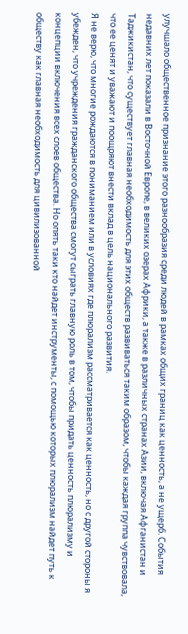улучшало общественное признание этого разнообразия среди людей в рамках общих границ как ценность, а не ущерб. События недавних лет показали в Восточной Европе, в великих озерах Африки, а также в различных странах Азии, включая Афганистан и Таджикистан, что существует главная необходимость для этих обществ развиваться таким образом, чтобы каждая группа чувствовала, что ее ценят и уважают и поощряют внести вклад в цель национального развития.
Я не верю, что многие рождаются в пониманием или в условиях где плюрализм рассматривается как ценность, но с другой стороны я убежден, что учреждения гражданского общества смогут сыграть главную роль в том, чтобы придать ценность плюрализму и концепции включения всех слоев общества. Но опять таки кто найдет инструменты, с помощью которых плюрализм найдет путь к обществу как главная необходимость для цивилизованной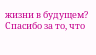жизни в будущем?
Спасибо за то, что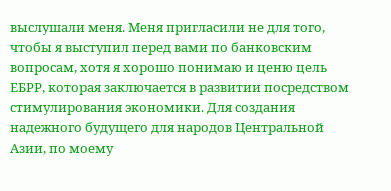выслушали меня. Меня пригласили не для того, чтобы я выступил перед вами по банковским вопросам, хотя я хорошо понимаю и ценю цель ЕБРР, которая заключается в развитии посредством стимулирования экономики. Для создания надежного будущего для народов Центральной Азии, по моему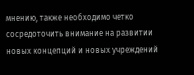мнению, также необходимо четко сосредоточить внимание на развитии новых концепций и новых учреждений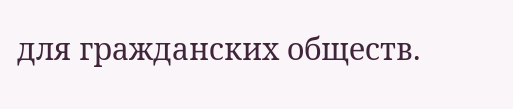для гражданских обществ.